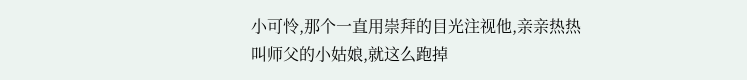小可怜,那个一直用崇拜的目光注视他,亲亲热热叫师父的小姑娘,就这么跑掉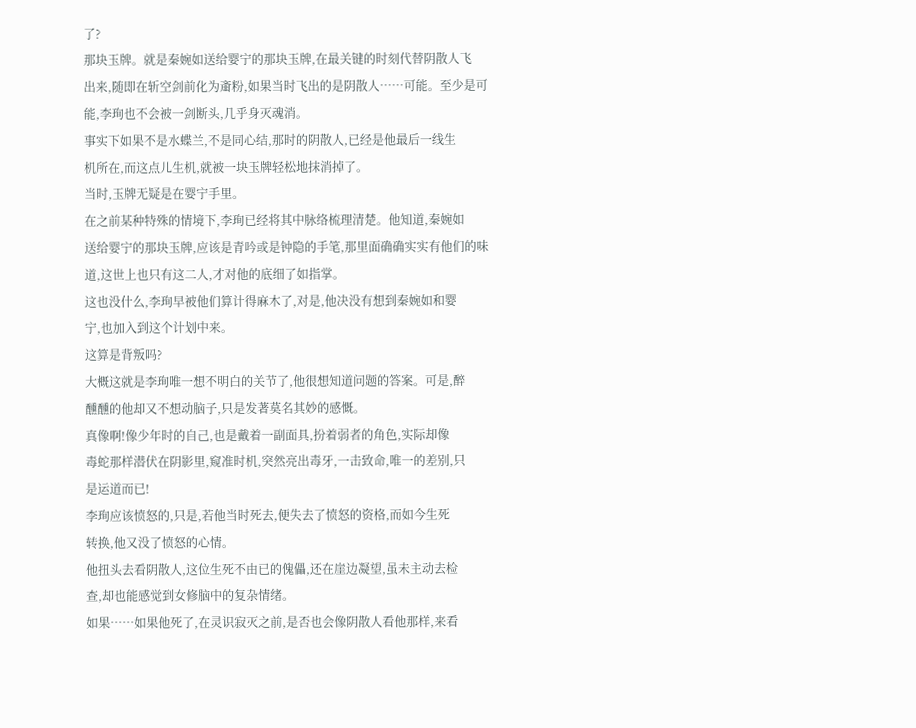了?
那块玉牌。就是秦婉如送给婴宁的那块玉牌,在最关键的时刻代替阴散人飞
出来,随即在斩空剑前化为齑粉,如果当时飞出的是阴散人……可能。至少是可
能,李珣也不会被一剑断头,几乎身灭魂消。
事实下如果不是水蝶兰,不是同心结,那时的阴散人,已经是他最后一线生
机所在,而这点儿生机,就被一块玉牌轻松地抹消掉了。
当时,玉牌无疑是在婴宁手里。
在之前某种特殊的情境下,李珣已经将其中脉络梳理清楚。他知道,秦婉如
送给婴宁的那块玉牌,应该是青吟或是钟隐的手笔,那里面确确实实有他们的味
道,这世上也只有这二人,才对他的底细了如指掌。
这也没什么,李珣早被他们算计得麻木了,对是,他决没有想到秦婉如和婴
宁,也加入到这个计划中来。
这算是背叛吗?
大概这就是李珣唯一想不明白的关节了,他很想知道问题的答案。可是,醉
醺醺的他却又不想动脑子,只是发著莫名其妙的感慨。
真像啊!像少年时的自己,也是戴着一副面具,扮着弱者的角色,实际却像
毒蛇那样潜伏在阴影里,窥准时机,突然亮出毒牙,一击致命,唯一的差别,只
是运道而已!
李珣应该愤怒的,只是,若他当时死去,便失去了愤怒的资格,而如今生死
转换,他又没了愤怒的心情。
他扭头去看阴散人,这位生死不由已的傀儡,还在崖边凝望,虽未主动去检
查,却也能感觉到女修脑中的复杂情绪。
如果……如果他死了,在灵识寂灭之前,是否也会像阴散人看他那样,来看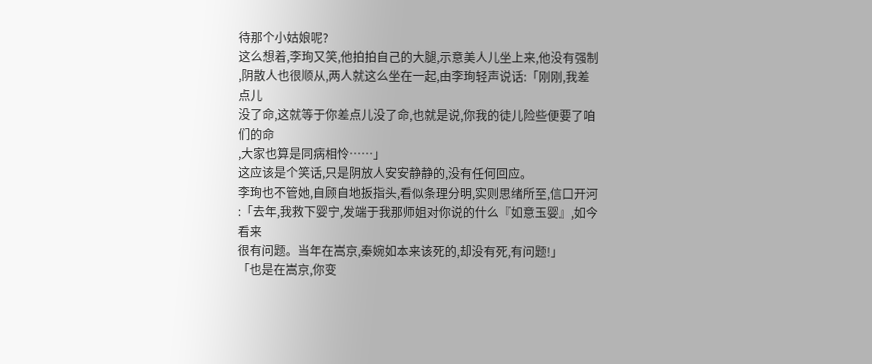待那个小姑娘呢?
这么想着,李珣又笑,他拍拍自己的大腿,示意美人儿坐上来,他没有强制
,阴散人也很顺从,两人就这么坐在一起,由李珣轻声说话:「刚刚,我差点儿
没了命,这就等于你差点儿没了命,也就是说,你我的徒儿险些便要了咱们的命
,大家也算是同病相怜……」
这应该是个笑话,只是阴放人安安静静的,没有任何回应。
李珣也不管她,自顾自地扳指头,看似条理分明,实则思绪所至,信口开河
:「去年,我救下婴宁,发端于我那师姐对你说的什么『如意玉婴』,如今看来
很有问题。当年在嵩京,秦婉如本来该死的,却没有死,有问题!」
「也是在嵩京,你变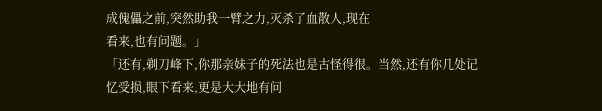成傀儡之前,突然助我一臂之力,灭杀了血散人,现在
看来,也有问题。」
「还有,剃刀峰下,你那亲妹子的死法也是古怪得很。当然,还有你几处记
忆受损,眼下看来,更是大大地有问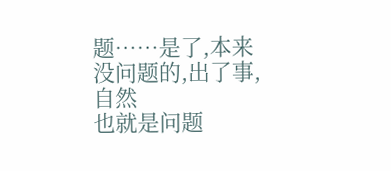题……是了,本来没问题的,出了事,自然
也就是问题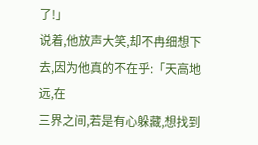了!」
说着,他放声大笑,却不冉细想下去,因为他真的不在乎:「天高地远,在
三界之间,若是有心躲藏,想找到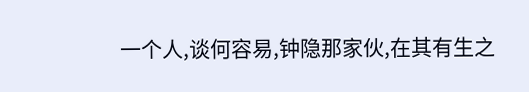一个人,谈何容易,钟隐那家伙,在其有生之